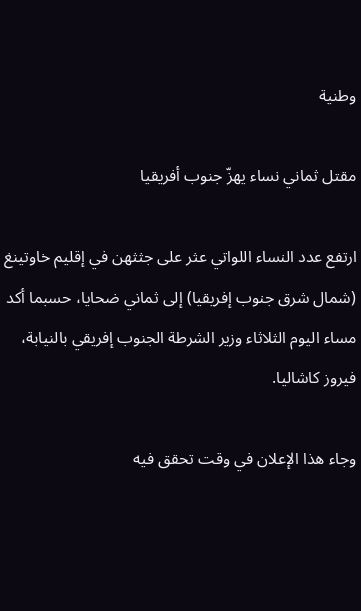وطنية

مقتل ثماني نساء يهزّ جنوب أفريقيا

ارتفع عدد النساء اللواتي عثر على جثثهن في إقليم خاوتينغ (شمال شرق جنوب إفريقيا) إلى ثماني ضحايا، حسبما أكد مساء اليوم الثلاثاء وزير الشرطة الجنوب إفريقي بالنيابة، فيروز كاشاليا.

وجاء هذا الإعلان في وقت تحقق فيه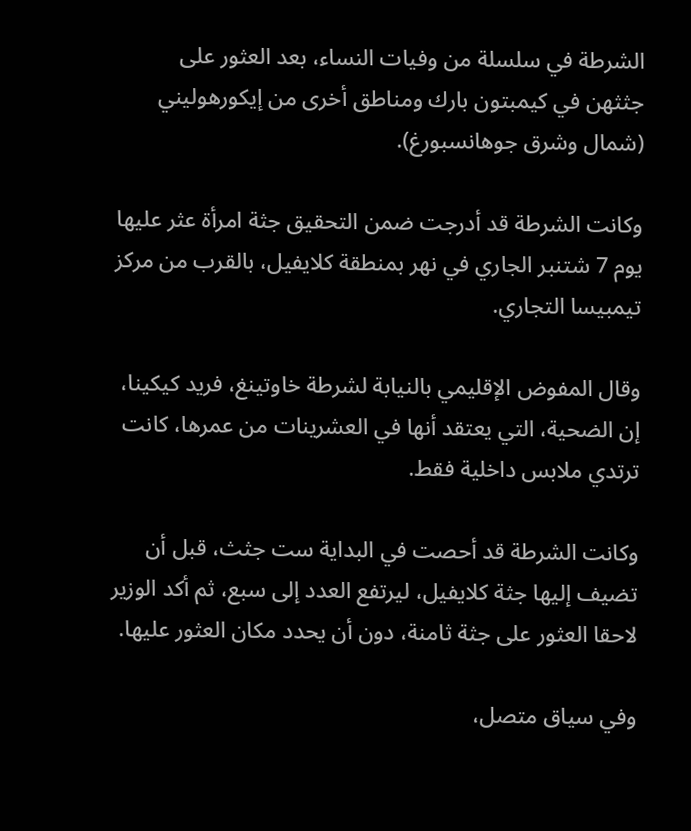الشرطة في سلسلة من وفيات النساء، بعد العثور على جثثهن في كيمبتون بارك ومناطق أخرى من إيكورهوليني (شمال وشرق جوهانسبورغ).

وكانت الشرطة قد أدرجت ضمن التحقيق جثة امرأة عثر عليها يوم 7 شتنبر الجاري في نهر بمنطقة كلايفيل، بالقرب من مركز تيمبيسا التجاري.

وقال المفوض الإقليمي بالنيابة لشرطة خاوتينغ، فريد كيكينا، إن الضحية، التي يعتقد أنها في العشرينات من عمرها، كانت ترتدي ملابس داخلية فقط.

وكانت الشرطة قد أحصت في البداية ست جثث، قبل أن تضيف إليها جثة كلايفيل، ليرتفع العدد إلى سبع، ثم أكد الوزير لاحقا العثور على جثة ثامنة، دون أن يحدد مكان العثور عليها.

وفي سياق متصل،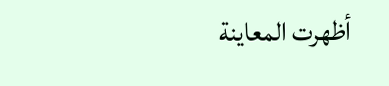أظهرت المعاينة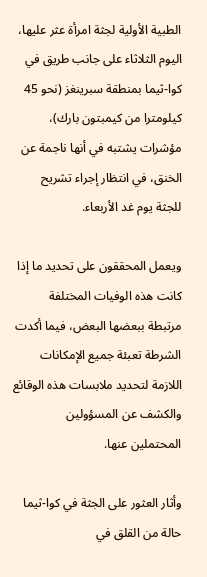الطبية الأولية لجثة امرأة عثر عليها، اليوم الثلاثاء على جانب طريق في كوا-ثيما بمنطقة سبرينغز (نحو 45 كيلومترا من كيمبتون بارك)، مؤشرات يشتبه في أنها ناجمة عن الخنق، في انتظار إجراء تشريح للجثة يوم غد الأربعاء.

ويعمل المحققون على تحديد ما إذا كانت هذه الوفيات المختلفة مرتبطة ببعضها البعض، فيما أكدت الشرطة تعبئة جميع الإمكانات اللازمة لتحديد ملابسات هذه الوقائع والكشف عن المسؤولين المحتملين عنها.

وأثار العثور على الجثة في كوا-ثيما حالة من القلق في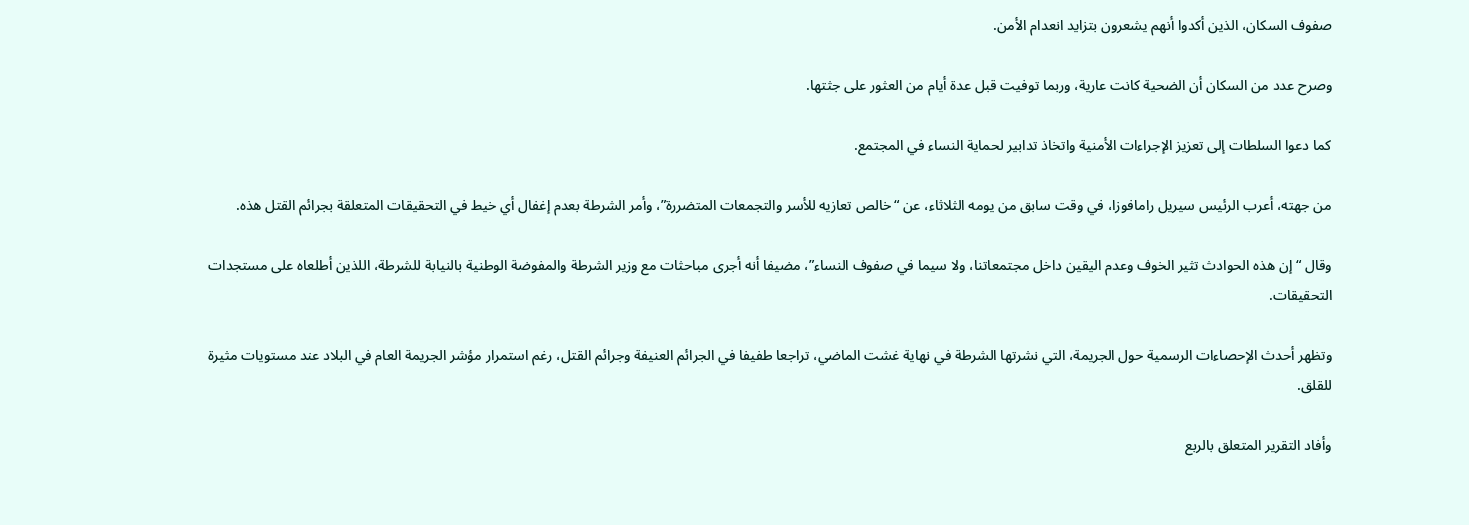صفوف السكان، الذين أكدوا أنهم يشعرون بتزايد انعدام الأمن.

وصرح عدد من السكان أن الضحية كانت عارية، وربما توفيت قبل عدة أيام من العثور على جثتها.

كما دعوا السلطات إلى تعزيز الإجراءات الأمنية واتخاذ تدابير لحماية النساء في المجتمع.

من جهته، أعرب الرئيس سيريل رامافوزا، في وقت سابق من يومه الثلاثاء، عن “خالص تعازيه للأسر والتجمعات المتضررة”، وأمر الشرطة بعدم إغفال أي خيط في التحقيقات المتعلقة بجرائم القتل هذه.

وقال “إن هذه الحوادث تثير الخوف وعدم اليقين داخل مجتمعاتنا، ولا سيما في صفوف النساء”، مضيفا أنه أجرى مباحثات مع وزير الشرطة والمفوضة الوطنية بالنيابة للشرطة، اللذين أطلعاه على مستجدات التحقيقات.

وتظهر أحدث الإحصاءات الرسمية حول الجريمة، التي نشرتها الشرطة في نهاية غشت الماضي، تراجعا طفيفا في الجرائم العنيفة وجرائم القتل، رغم استمرار مؤشر الجريمة العام في البلاد عند مستويات مثيرة للقلق.

وأفاد التقرير المتعلق بالربع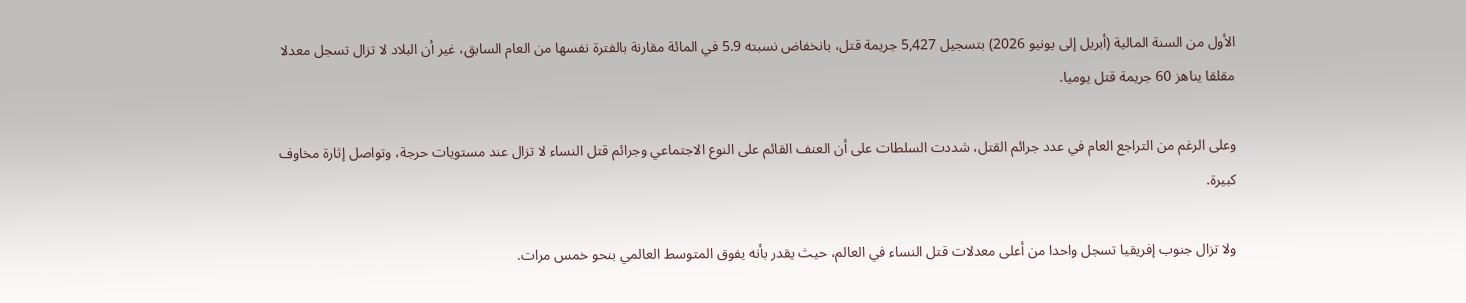الأول من السنة المالية (أبريل إلى يونيو 2026) بتسجيل 5,427 جريمة قتل، بانخفاض نسبته 5.9 في المائة مقارنة بالفترة نفسها من العام السابق، غير أن البلاد لا تزال تسجل معدلا مقلقا يناهز 60 جريمة قتل يوميا.

وعلى الرغم من التراجع العام في عدد جرائم القتل، شددت السلطات على أن العنف القائم على النوع الاجتماعي وجرائم قتل النساء لا تزال عند مستويات حرجة، وتواصل إثارة مخاوف كبيرة.

ولا تزال جنوب إفريقيا تسجل واحدا من أعلى معدلات قتل النساء في العالم، حيث يقدر بأنه يفوق المتوسط العالمي بنحو خمس مرات.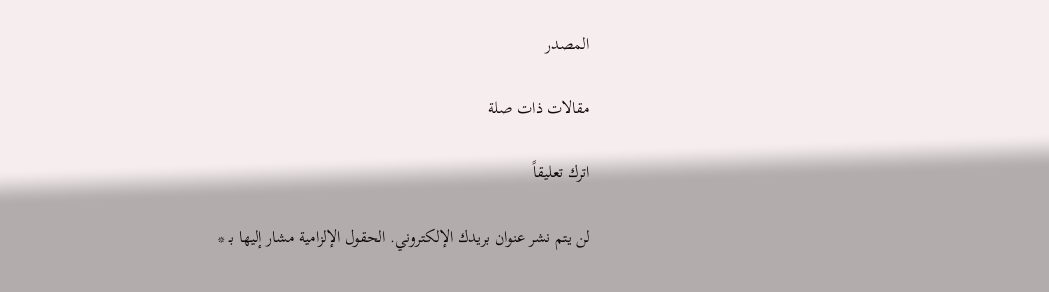المصدر

مقالات ذات صلة

اترك تعليقاً

لن يتم نشر عنوان بريدك الإلكتروني. الحقول الإلزامية مشار إليها بـ *